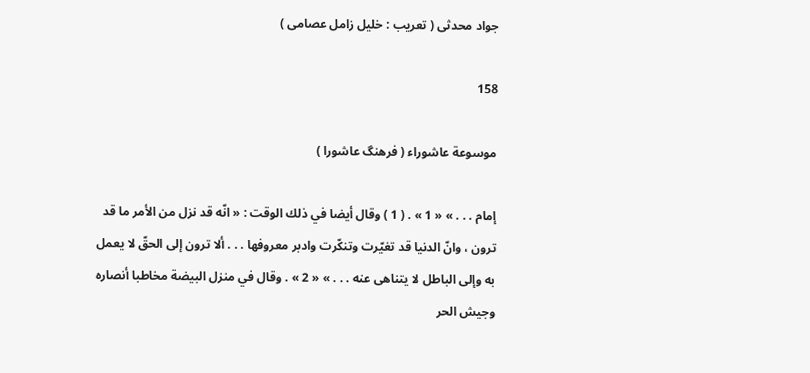جواد محدثى ( تعريب : خليل زامل عصامى )

158

موسوعة عاشوراء ( فرهنگ عاشورا )

إمام . . . » « 1 » . ( 1 ) وقال أيضا في ذلك الوقت : « انّه قد نزل من الأمر ما قد ترون ، وانّ الدنيا قد تغيّرت وتنكّرت وادبر معروفها . . . ألا ترون إلى الحقّ لا يعمل به وإلى الباطل لا يتناهى عنه . . . » « 2 » . وقال في منزل البيضة مخاطبا أنصاره وجيش الحر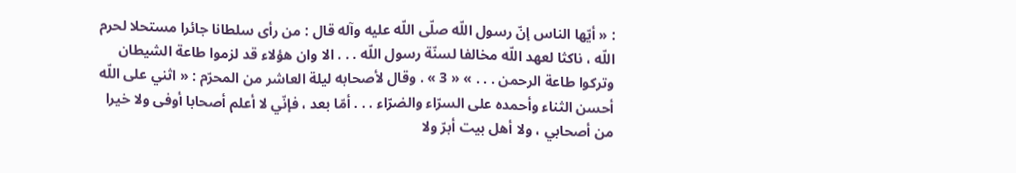: « أيّها الناس إنّ رسول اللّه صلّى اللّه عليه وآله قال : من رأى سلطانا جائرا مستحلا لحرم اللّه ، ناكثا لعهد اللّه مخالفا لسنّة رسول اللّه . . . الا وان هؤلاء قد لزموا طاعة الشيطان وتركوا طاعة الرحمن . . . » « 3 » . وقال لأصحابه ليلة العاشر من المحرّم : « اثني على اللّه أحسن الثناء وأحمده على السرّاء والضرّاء . . . أمّا بعد ، فإنّي لا أعلم أصحابا أوفى ولا خيرا من أصحابي ، ولا أهل بيت أبرّ ولا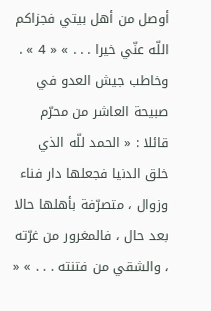أوصل من أهل بيتي فجزاكم اللّه عنّي خيرا . . . » « 4 » . وخاطب جيش العدو في صبيحة العاشر من محرّم قائلا : « الحمد للّه الذي خلق الدنيا فجعلها دار فناء وزوال ، متصرّفة بأهلها حالا بعد حال ، فالمغرور من غرّته ، والشقي من فتنته . . . » «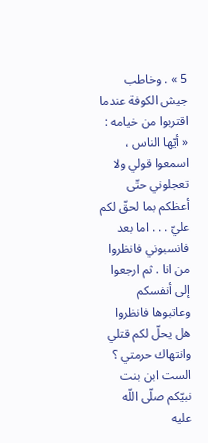5 » . وخاطب جيش الكوفة عندما اقتربوا من خيامه : « أيّها الناس ، اسمعوا قولي ولا تعجلوني حتّى أعظكم بما لحقّ لكم عليّ . . . اما بعد فانسبوني فانظروا من انا . ثم ارجعوا إلى أنفسكم وعاتبوها فانظروا هل يحلّ لكم قتلي وانتهاك حرمتي ؟ الست ابن بنت نبيّكم صلّى اللّه عليه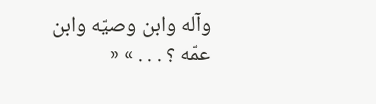وآله وابن وصيّه وابن عمّه ؟ . . . » «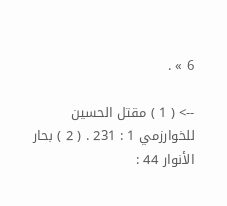6 » .

--> ( 1 ) مقتل الحسين للخوارزمي 1 : 231 . ( 2 ) بحار الأنوار 44 :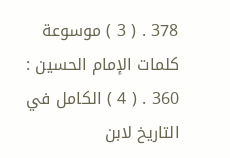378 . ( 3 ) موسوعة كلمات الإمام الحسين : 360 . ( 4 ) الكامل في التاريخ لابن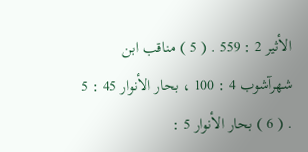الأثير 2 : 559 . ( 5 ) مناقب ابن شهرآشوب 4 : 100 ، بحار الأنوار 45 : 5 . ( 6 ) بحار الأنوار 5 :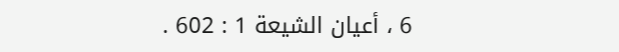6 ، أعيان الشيعة 1 : 602 .